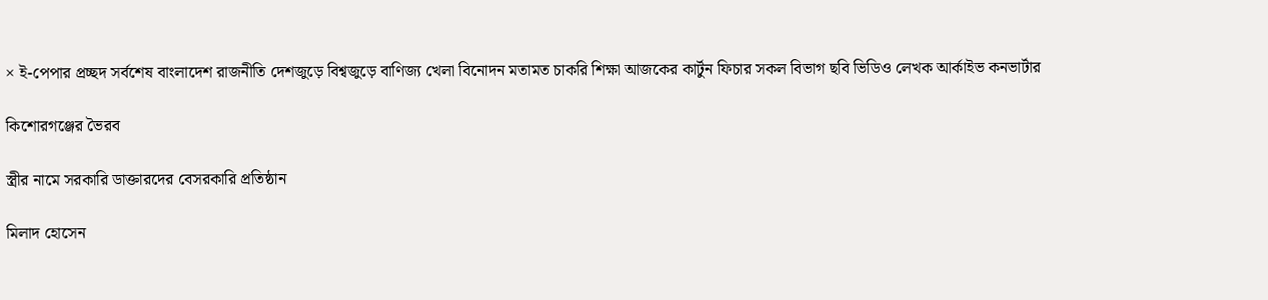× ই-পেপার প্রচ্ছদ সর্বশেষ বাংলাদেশ রাজনীতি দেশজুড়ে বিশ্বজুড়ে বাণিজ্য খেলা বিনোদন মতামত চাকরি শিক্ষা আজকের কার্টুন ফিচার সকল বিভাগ ছবি ভিডিও লেখক আর্কাইভ কনভার্টার

কিশোরগঞ্জের ভৈরব

স্ত্রীর নামে সরকারি ডাক্তারদের বেসরকারি প্রতিষ্ঠান

মিলাদ হোসেন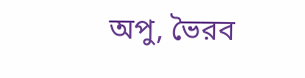অপু, ভৈরব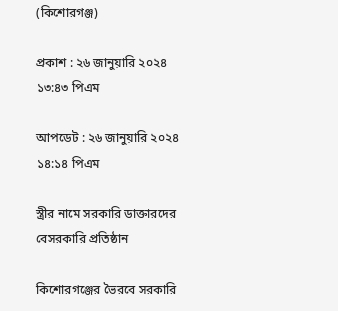(কিশোরগঞ্জ)

প্রকাশ : ২৬ জানুয়ারি ২০২৪ ১৩:৪৩ পিএম

আপডেট : ২৬ জানুয়ারি ২০২৪ ১৪:১৪ পিএম

স্ত্রীর নামে সরকারি ডাক্তারদের বেসরকারি প্রতিষ্ঠান

কিশোরগঞ্জের ভৈরবে সরকারি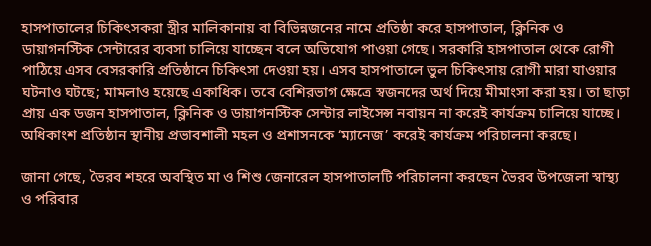হাসপাতালের চিকিৎসকরা স্ত্রীর মালিকানায় বা বিভিন্নজনের নামে প্রতিষ্ঠা করে হাসপাতাল, ক্লিনিক ও ডায়াগনস্টিক সেন্টারের ব্যবসা চালিয়ে যাচ্ছেন বলে অভিযোগ পাওয়া গেছে। সরকারি হাসপাতাল থেকে রোগী পাঠিয়ে এসব বেসরকারি প্রতিষ্ঠানে চিকিৎসা দেওয়া হয়। এসব হাসপাতালে ভুল চিকিৎসায় রোগী মারা যাওয়ার ঘটনাও ঘটছে; মামলাও হয়েছে একাধিক। তবে বেশিরভাগ ক্ষেত্রে স্বজনদের অর্থ দিয়ে মীমাংসা করা হয়। তা ছাড়া প্রায় এক ডজন হাসপাতাল, ক্লিনিক ও ডায়াগনস্টিক সেন্টার লাইসেন্স নবায়ন না করেই কার্যক্রম চালিয়ে যাচ্ছে। অধিকাংশ প্রতিষ্ঠান স্থানীয় প্রভাবশালী মহল ও প্রশাসনকে ‘ম্যানেজ’ করেই কার্যক্রম পরিচালনা করছে।

জানা গেছে, ভৈরব শহরে অবস্থিত মা ও শিশু জেনারেল হাসপাতালটি পরিচালনা করছেন ভৈরব উপজেলা স্বাস্থ্য ও পরিবার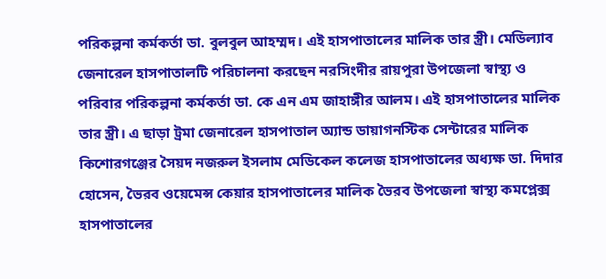পরিকল্পনা কর্মকর্তা ডা. বুলবুল আহম্মদ। এই হাসপাতালের মালিক তার স্ত্রী। মেডিল্যাব জেনারেল হাসপাতালটি পরিচালনা করছেন নরসিংদীর রায়পুরা উপজেলা স্বাস্থ্য ও পরিবার পরিকল্পনা কর্মকর্তা ডা. কে এন এম জাহাঙ্গীর আলম। এই হাসপাতালের মালিক তার স্ত্রী। এ ছাড়া ট্রমা জেনারেল হাসপাতাল অ্যান্ড ডায়াগনস্টিক সেন্টারের মালিক কিশোরগঞ্জের সৈয়দ নজরুল ইসলাম মেডিকেল কলেজ হাসপাতালের অধ্যক্ষ ডা. দিদার হোসেন, ভৈরব ওয়েমেন্স কেয়ার হাসপাতালের মালিক ভৈরব উপজেলা স্বাস্থ্য কমপ্লেক্স হাসপাতালের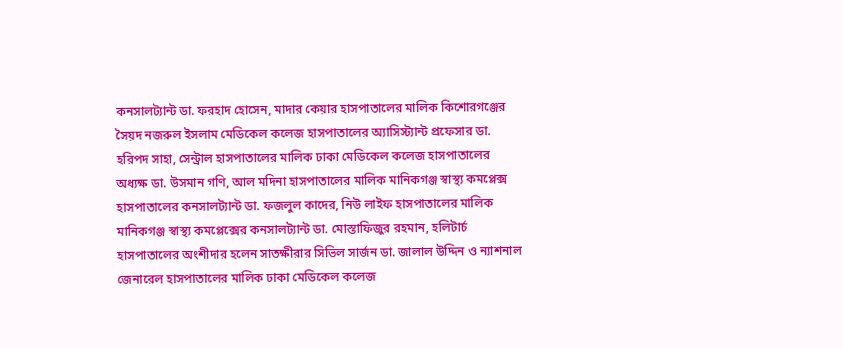কনসালট্যান্ট ডা. ফরহাদ হোসেন, মাদার কেয়ার হাসপাতালের মালিক কিশোরগঞ্জের সৈয়দ নজরুল ইসলাম মেডিকেল কলেজ হাসপাতালের অ্যাসিস্ট্যান্ট প্রফেসার ডা. হরিপদ সাহা, সেন্ট্রাল হাসপাতালের মালিক ঢাকা মেডিকেল কলেজ হাসপাতালের অধ্যক্ষ ডা. উসমান গণি, আল মদিনা হাসপাতালের মালিক মানিকগঞ্জ স্বাস্থ্য কমপ্লেক্স হাসপাতালের কনসালট্যান্ট ডা. ফজলুল কাদের, নিউ লাইফ হাসপাতালের মালিক মানিকগঞ্জ স্বাস্থ্য কমপ্লেক্সের কনসালট্যান্ট ডা. মোস্তাফিজুর রহমান, হলিটার্চ হাসপাতালের অংশীদার হলেন সাতক্ষীরার সিভিল সার্জন ডা. জালাল উদ্দিন ও ন্যাশনাল জেনারেল হাসপাতালের মালিক ঢাকা মেডিকেল কলেজ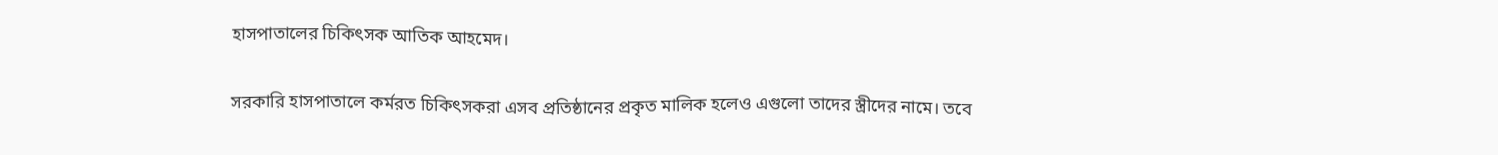হাসপাতালের চিকিৎসক আতিক আহমেদ।

সরকারি হাসপাতালে কর্মরত চিকিৎসকরা এসব প্রতিষ্ঠানের প্রকৃত মালিক হলেও এগুলো তাদের স্ত্রীদের নামে। তবে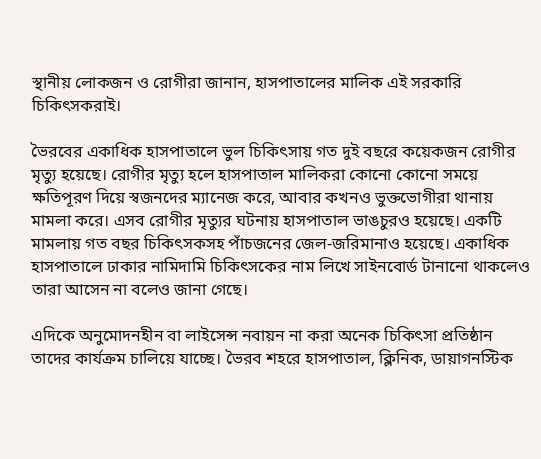স্থানীয় লোকজন ও রোগীরা জানান, হাসপাতালের মালিক এই সরকারি চিকিৎসকরাই।

ভৈরবের একাধিক হাসপাতালে ভুল চিকিৎসায় গত দুই বছরে কয়েকজন রোগীর মৃত্যু হয়েছে। রোগীর মৃত্যু হলে হাসপাতাল মালিকরা কোনো কোনো সময়ে ক্ষতিপূরণ দিয়ে স্বজনদের ম্যানেজ করে, আবার কখনও ভুক্তভোগীরা থানায় মামলা করে। এসব রোগীর মৃত্যুর ঘটনায় হাসপাতাল ভাঙচুরও হয়েছে। একটি মামলায় গত বছর চিকিৎসকসহ পাঁচজনের জেল-জরিমানাও হয়েছে। একাধিক হাসপাতালে ঢাকার নামিদামি চিকিৎসকের নাম লিখে সাইনবোর্ড টানানো থাকলেও তারা আসেন না বলেও জানা গেছে।

এদিকে অনুমোদনহীন বা লাইসেন্স নবায়ন না করা অনেক চিকিৎসা প্রতিষ্ঠান তাদের কার্যক্রম চালিয়ে যাচ্ছে। ভৈরব শহরে হাসপাতাল, ক্লিনিক, ডায়াগনস্টিক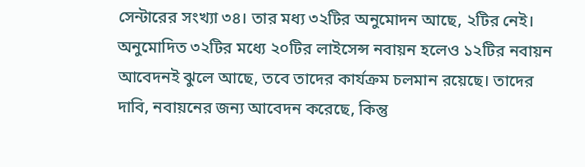সেন্টারের সংখ্যা ৩৪। তার মধ্য ৩২টির অনুমোদন আছে, ২টির নেই। অনুমোদিত ৩২টির মধ্যে ২০টির লাইসেন্স নবায়ন হলেও ১২টির নবায়ন আবেদনই ঝুলে আছে, তবে তাদের কার্যক্রম চলমান রয়েছে। তাদের দাবি, নবায়নের জন্য আবেদন করেছে, কিন্তু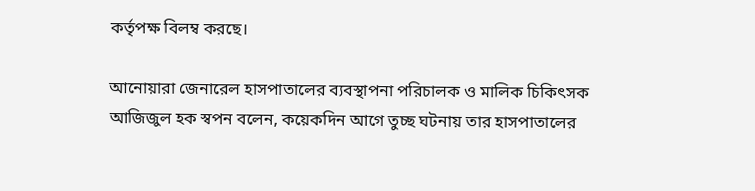কর্তৃপক্ষ বিলম্ব করছে।

আনোয়ারা জেনারেল হাসপাতালের ব্যবস্থাপনা পরিচালক ও মালিক চিকিৎসক আজিজুল হক স্বপন বলেন, কয়েকদিন আগে তুচ্ছ ঘটনায় তার হাসপাতালের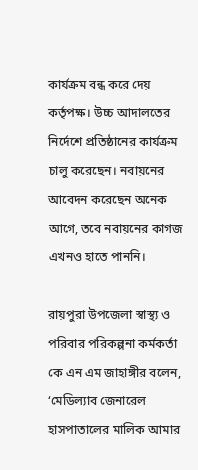কার্যক্রম বন্ধ করে দেয় কর্তৃপক্ষ। উচ্চ আদালতের নির্দেশে প্রতিষ্ঠানের কার্যক্রম চালু করেছেন। নবায়নের আবেদন করেছেন অনেক আগে, তবে নবায়নের কাগজ এখনও হাতে পাননি।

রায়পুরা উপজেলা স্বাস্থ্য ও পরিবার পরিকল্পনা কর্মকর্তা কে এন এম জাহাঙ্গীর বলেন, ‘মেডিল্যাব জেনারেল হাসপাতালের মালিক আমার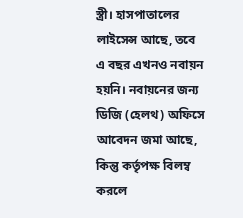স্ত্রী। হাসপাতালের লাইসেন্স আছে, তবে এ বছর এখনও নবায়ন হয়নি। নবায়নের জন্য ডিজি (হেলথ) অফিসে আবেদন জমা আছে, কিন্তু কর্তৃপক্ষ বিলম্ব করলে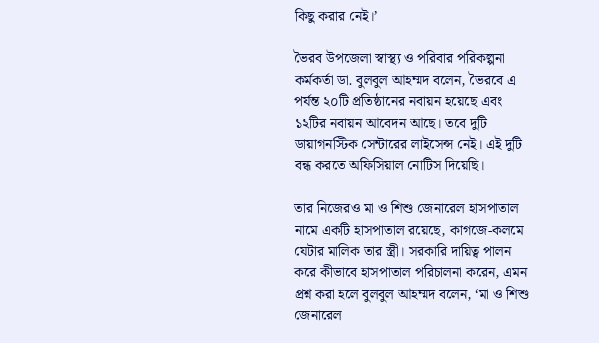কিছু করার নেই।’

ভৈরব উপজেলা স্বাস্থ্য ও পরিবার পরিকল্পনা কর্মকর্তা ডা. বুলবুল আহম্মদ বলেন, ভৈরবে এ পর্যন্ত ২০টি প্রতিষ্ঠানের নবায়ন হয়েছে এবং ১২টির নবায়ন আবেদন আছে। তবে দুটি ডায়াগনস্টিক সেন্টারের লাইসেন্স নেই। এই দুটি বন্ধ করতে অফিসিয়াল নোটিস দিয়েছি।

তার নিজেরও মা ও শিশু জেনারেল হাসপাতাল নামে একটি হাসপাতাল রয়েছে, কাগজে-কলমে যেটার মালিক তার স্ত্রী। সরকারি দায়িত্ব পালন করে কীভাবে হাসপাতাল পরিচালনা করেন, এমন প্রশ্ন করা হলে বুলবুল আহম্মদ বলেন, ‘মা ও শিশু জেনারেল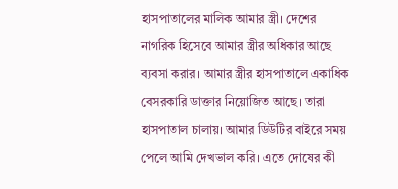হাসপাতালের মালিক আমার স্ত্রী। দেশের নাগরিক হিসেবে আমার স্ত্রীর অধিকার আছে ব্যবসা করার। আমার স্ত্রীর হাসপাতালে একাধিক বেসরকারি ডাক্তার নিয়োজিত আছে। তারা হাসপাতাল চালায়। আমার ডিউটির বাইরে সময় পেলে আমি দেখভাল করি। এতে দোষের কী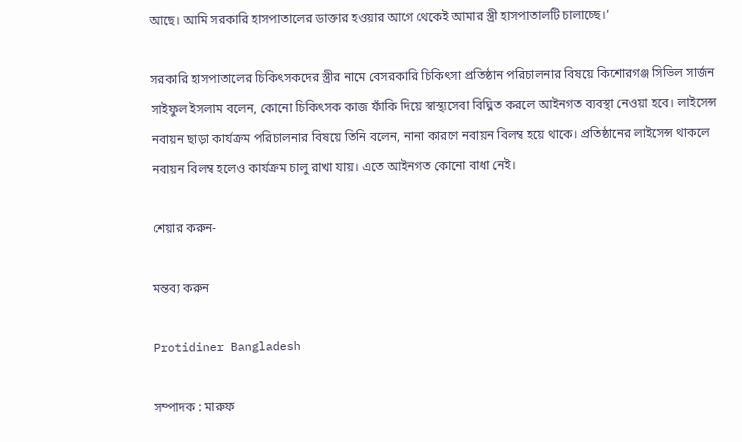আছে। আমি সরকারি হাসপাতালের ডাক্তার হওয়ার আগে থেকেই আমার স্ত্রী হাসপাতালটি চালাচ্ছে।’

সরকারি হাসপাতালের চিকিৎসকদের স্ত্রীর নামে বেসরকারি চিকিৎসা প্রতিষ্ঠান পরিচালনার বিষয়ে কিশোরগঞ্জ সিভিল সার্জন সাইফুল ইসলাম বলেন, কোনো চিকিৎসক কাজ ফাঁকি দিয়ে স্বাস্থ্যসেবা বিঘ্নিত করলে আইনগত ব্যবস্থা নেওয়া হবে। লাইসেন্স নবায়ন ছাড়া কার্যক্রম পরিচালনার বিষয়ে তিনি বলেন, নানা কারণে নবায়ন বিলম্ব হয়ে থাকে। প্রতিষ্ঠানের লাইসেন্স থাকলে নবায়ন বিলম্ব হলেও কার্যক্রম চালু রাখা যায়। এতে আইনগত কোনো বাধা নেই।

শেয়ার করুন-

মন্তব্য করুন

Protidiner Bangladesh

সম্পাদক : মারুফ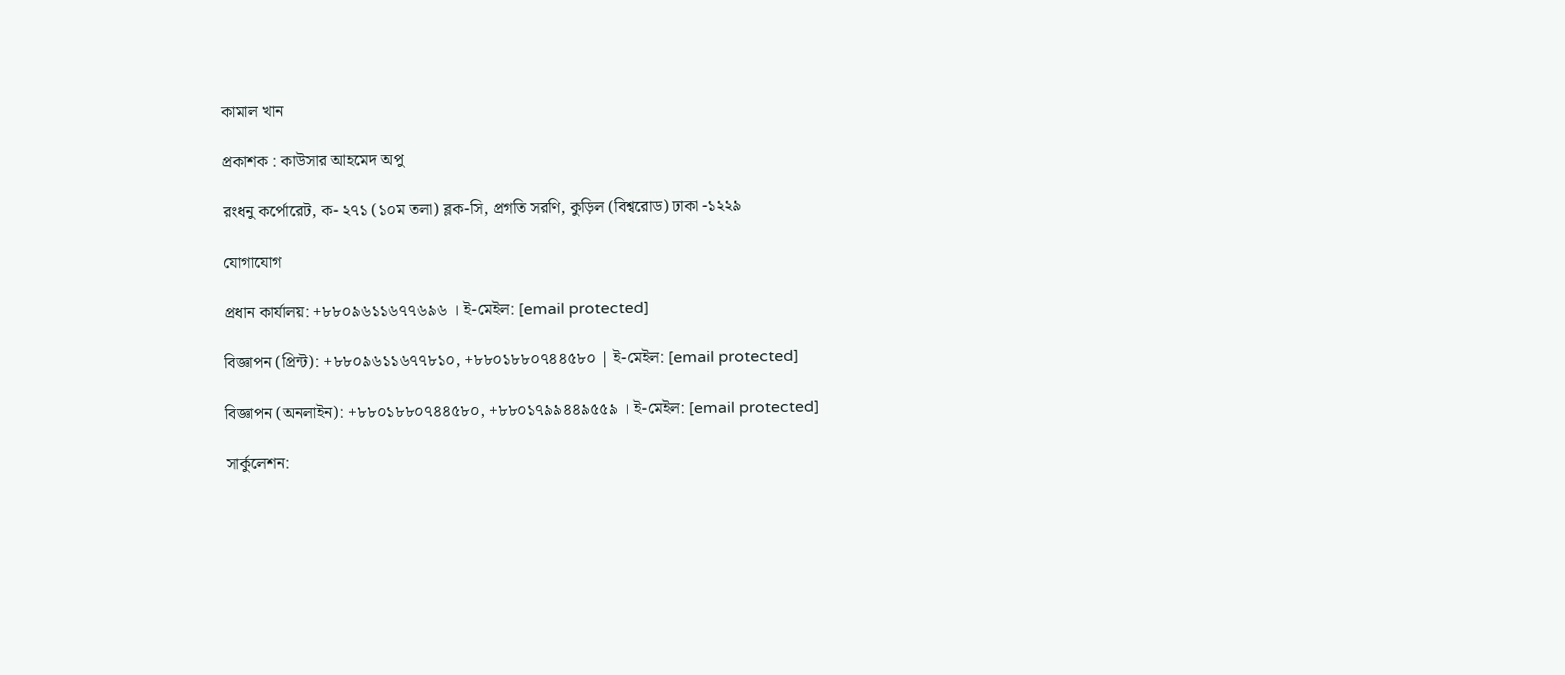কামাল খান

প্রকাশক : কাউসার আহমেদ অপু

রংধনু কর্পোরেট, ক- ২৭১ (১০ম তলা) ব্লক-সি, প্রগতি সরণি, কুড়িল (বিশ্বরোড) ঢাকা -১২২৯

যোগাযোগ

প্রধান কার্যালয়: +৮৮০৯৬১১৬৭৭৬৯৬ । ই-মেইল: [email protected]

বিজ্ঞাপন (প্রিন্ট): +৮৮০৯৬১১৬৭৭৮১০, +৮৮০১৮৮০৭৪৪৫৮০ | ই-মেইল: [email protected]

বিজ্ঞাপন (অনলাইন): +৮৮০১৮৮০৭৪৪৫৮০, +৮৮০১৭৯৯৪৪৯৫৫৯ । ই-মেইল: [email protected]

সার্কুলেশন: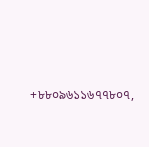+৮৮০৯৬১১৬৭৭৮০৭,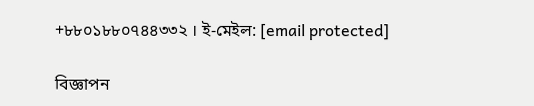+৮৮০১৮৮০৭৪৪৩৩২ । ই-মেইল: [email protected]

বিজ্ঞাপন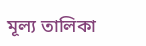মূল্য তালিকা